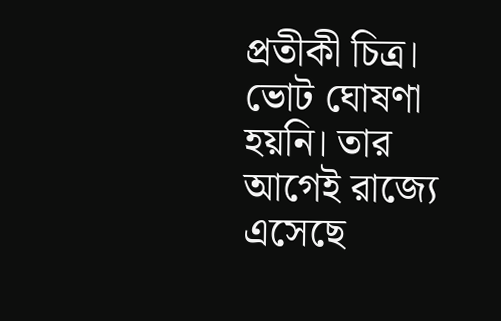প্রতীকী চিত্র।
ভোট ঘোষণা হয়নি। তার আগেই রাজ্যে এসেছে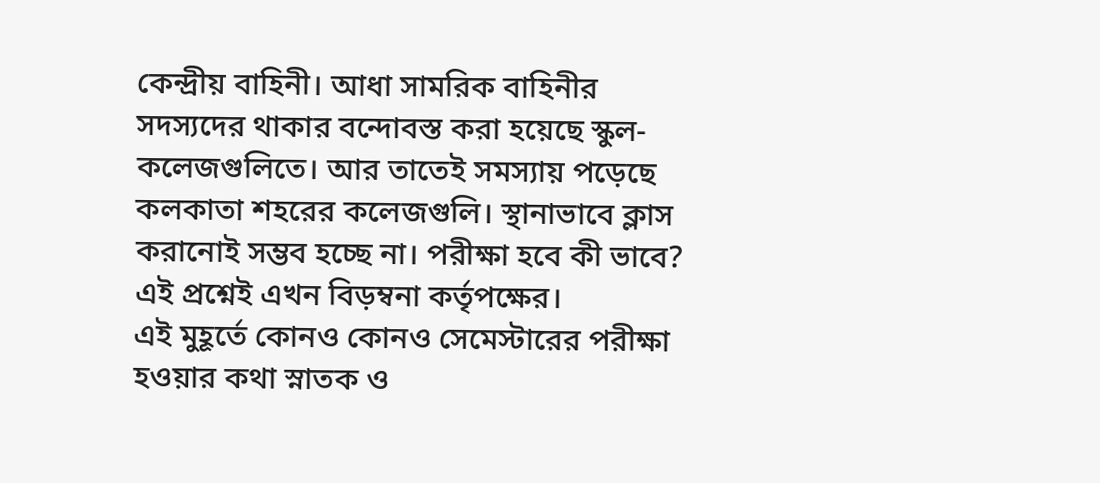কেন্দ্রীয় বাহিনী। আধা সামরিক বাহিনীর সদস্যদের থাকার বন্দোবস্ত করা হয়েছে স্কুল-কলেজগুলিতে। আর তাতেই সমস্যায় পড়েছে কলকাতা শহরের কলেজগুলি। স্থানাভাবে ক্লাস করানোই সম্ভব হচ্ছে না। পরীক্ষা হবে কী ভাবে? এই প্রশ্নেই এখন বিড়ম্বনা কর্তৃপক্ষের।
এই মুহূর্তে কোনও কোনও সেমেস্টারের পরীক্ষা হওয়ার কথা স্নাতক ও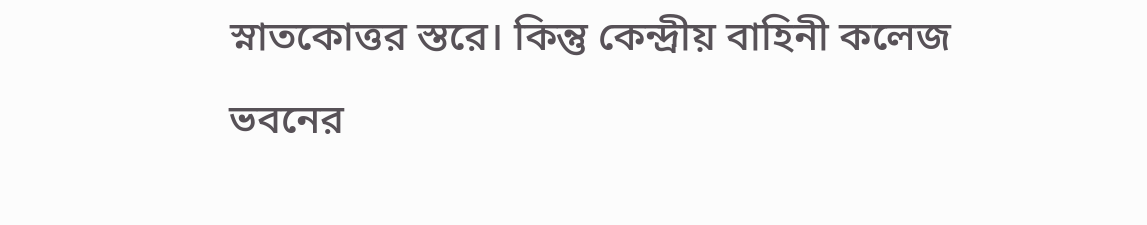স্নাতকোত্তর স্তরে। কিন্তু কেন্দ্রীয় বাহিনী কলেজ ভবনের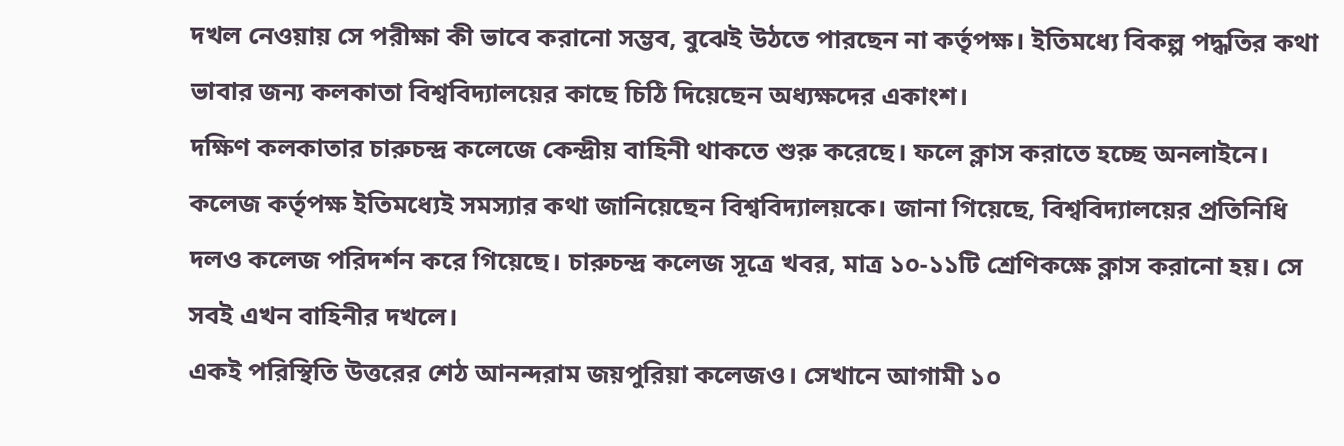দখল নেওয়ায় সে পরীক্ষা কী ভাবে করানো সম্ভব, বুঝেই উঠতে পারছেন না কর্তৃপক্ষ। ইতিমধ্যে বিকল্প পদ্ধতির কথা ভাবার জন্য কলকাতা বিশ্ববিদ্যালয়ের কাছে চিঠি দিয়েছেন অধ্যক্ষদের একাংশ।
দক্ষিণ কলকাতার চারুচন্দ্র কলেজে কেন্দ্রীয় বাহিনী থাকতে শুরু করেছে। ফলে ক্লাস করাতে হচ্ছে অনলাইনে। কলেজ কর্তৃপক্ষ ইতিমধ্যেই সমস্যার কথা জানিয়েছেন বিশ্ববিদ্যালয়কে। জানা গিয়েছে, বিশ্ববিদ্যালয়ের প্রতিনিধি দলও কলেজ পরিদর্শন করে গিয়েছে। চারুচন্দ্র কলেজ সূত্রে খবর, মাত্র ১০-১১টি শ্রেণিকক্ষে ক্লাস করানো হয়। সে সবই এখন বাহিনীর দখলে।
একই পরিস্থিতি উত্তরের শেঠ আনন্দরাম জয়পুরিয়া কলেজও। সেখানে আগামী ১০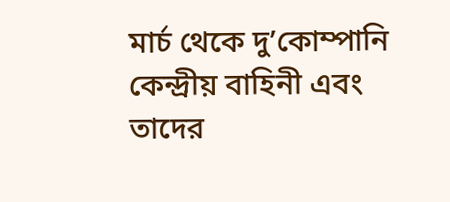মার্চ থেকে দু’কোম্পানি কেন্দ্রীয় বাহিনী এবং তাদের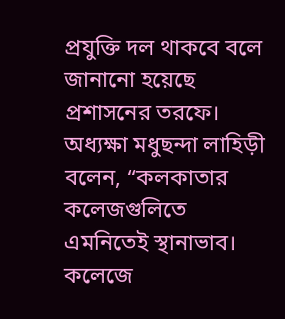প্রযুক্তি দল থাকবে বলে জানানো হয়েছে প্রশাসনের তরফে। অধ্যক্ষা মধুছন্দা লাহিড়ী বলেন, “কলকাতার কলেজগুলিতে এমনিতেই স্থানাভাব। কলেজে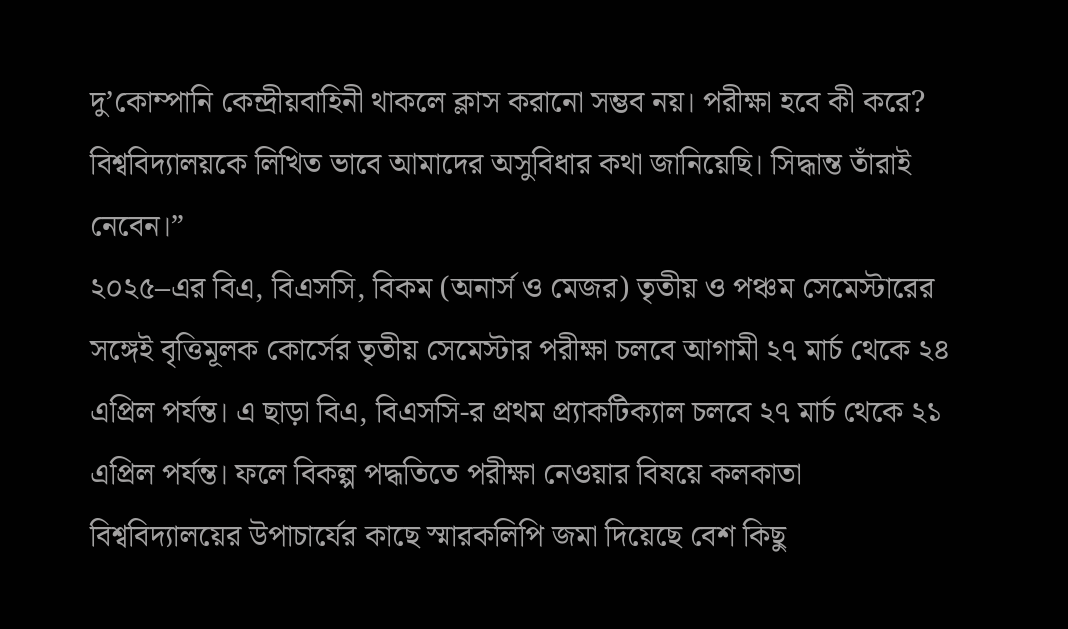দু’কোম্পানি কেন্দ্রীয়বাহিনী থাকলে ক্লাস করানো সম্ভব নয়। পরীক্ষা হবে কী করে? বিশ্ববিদ্যালয়কে লিখিত ভাবে আমাদের অসুবিধার কথা জানিয়েছি। সিদ্ধান্ত তাঁরাই নেবেন।”
২০২৫–এর বিএ, বিএসসি, বিকম (অনার্স ও মেজর) তৃতীয় ও পঞ্চম সেমেস্টারের সঙ্গেই বৃত্তিমূলক কোর্সের তৃতীয় সেমেস্টার পরীক্ষা চলবে আগামী ২৭ মার্চ থেকে ২৪ এপ্রিল পর্যন্ত। এ ছাড়া বিএ, বিএসসি-র প্রথম প্র্যাকটিক্যাল চলবে ২৭ মার্চ থেকে ২১ এপ্রিল পর্যন্ত। ফলে বিকল্প পদ্ধতিতে পরীক্ষা নেওয়ার বিষয়ে কলকাতা বিশ্ববিদ্যালয়ের উপাচার্যের কাছে স্মারকলিপি জমা দিয়েছে বেশ কিছু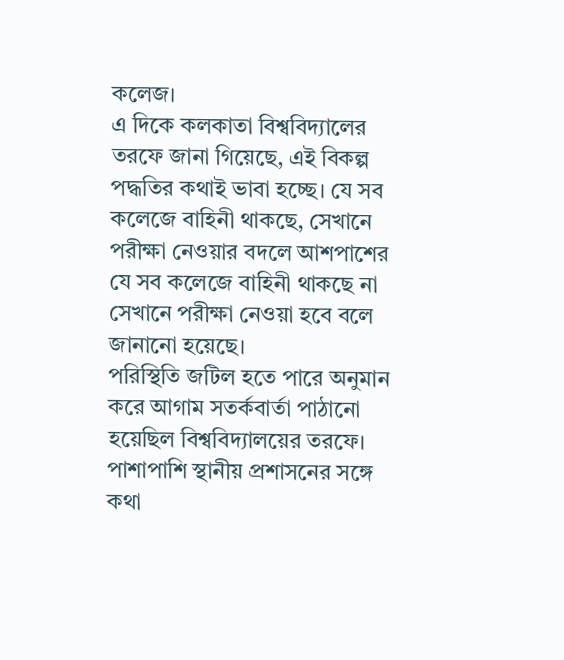কলেজ।
এ দিকে কলকাতা বিশ্ববিদ্যালের তরফে জানা গিয়েছে, এই বিকল্প পদ্ধতির কথাই ভাবা হচ্ছে। যে সব কলেজে বাহিনী থাকছে, সেখানে পরীক্ষা নেওয়ার বদলে আশপাশের যে সব কলেজে বাহিনী থাকছে না সেখানে পরীক্ষা নেওয়া হবে বলে জানানো হয়েছে।
পরিস্থিতি জটিল হতে পারে অনুমান করে আগাম সতর্কবার্তা পাঠানো হয়েছিল বিশ্ববিদ্যালয়ের তরফে। পাশাপাশি স্থানীয় প্রশাসনের সঙ্গে কথা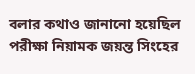বলার কথাও জানানো হয়েছিল পরীক্ষা নিয়ামক জয়ন্ত সিংহের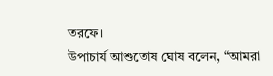তরফে।
উপাচার্য আশুতোষ ঘোষ বলেন, “আমরা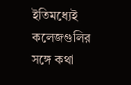ইতিমধ্যেই কলেজগুলির সঙ্গে কথা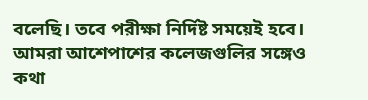বলেছি। তবে পরীক্ষা নির্দিষ্ট সময়েই হবে। আমরা আশেপাশের কলেজগুলির সঙ্গেও কথা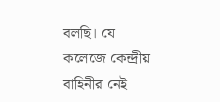বলছি। যে কলেজে কেন্দ্রীয় বাহিনীর নেই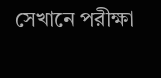সেখানে পরীক্ষা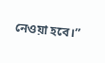নেওয়া হবে।”